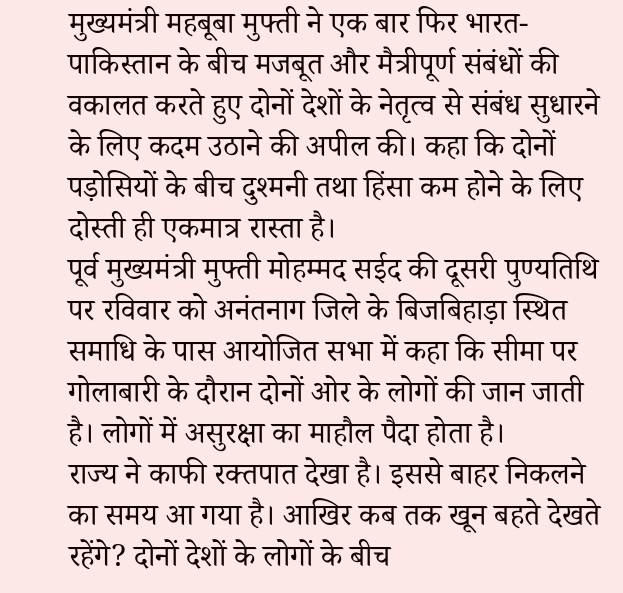मुख्यमंत्री महबूबा मुफ्ती ने एक बार फिर भारत-पाकिस्तान के बीच मजबूत और मैत्रीपूर्ण संबंधों की वकालत करते हुए दोनों देशों के नेतृत्व से संबंध सुधारने के लिए कदम उठाने की अपील की। कहा कि दोनों पड़ोसियों के बीच दुश्मनी तथा हिंसा कम होने के लिए दोस्ती ही एकमात्र रास्ता है।
पूर्व मुख्यमंत्री मुफ्ती मोहम्मद सईद की दूसरी पुण्यतिथि पर रविवार को अनंतनाग जिले के बिजबिहाड़ा स्थित समाधि के पास आयोजित सभा में कहा कि सीमा पर गोलाबारी के दौरान दोनों ओर के लोगों की जान जाती है। लोगों में असुरक्षा का माहौल पैदा होता है।
राज्य ने काफी रक्तपात देखा है। इससे बाहर निकलने का समय आ गया है। आखिर कब तक खून बहते देखते रहेंगे? दोनों देशों के लोगों के बीच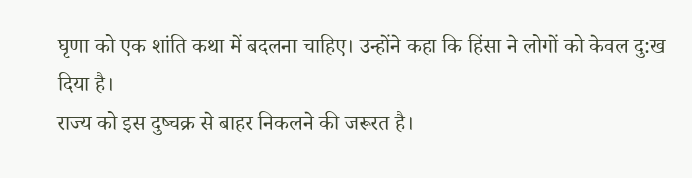घृणा को एक शांति कथा में बदलना चाहिए। उन्होंने कहा कि हिंसा ने लोगों को केवल दु:ख दिया है।
राज्य को इस दुष्चक्र से बाहर निकलने की जरूरत है।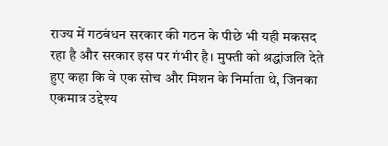राज्य में गठबंधन सरकार की गठन के पीछे भी यही मकसद रहा है और सरकार इस पर गंभीर है। मुफ्ती को श्रद्धांजलि देते हुए कहा कि वे एक सोच और मिशन के निर्माता थे, जिनका एकमात्र उद्देश्य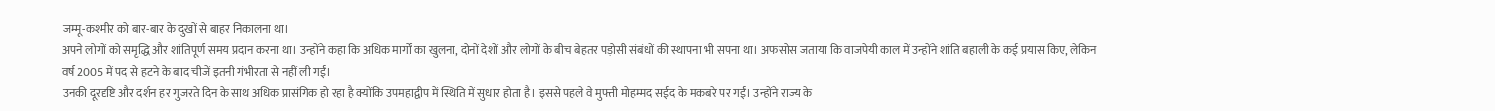जम्मू-कश्मीर को बार-बार के दुखों से बाहर निकालना था।
अपने लोगों को समृद्धि और शांतिपूर्ण समय प्रदान करना था। उन्होंने कहा कि अधिक मार्गों का खुलना, दोनों देशों और लोगों के बीच बेहतर पड़ोसी संबंधों की स्थापना भी सपना था। अफसोस जताया कि वाजपेयी काल में उन्होंने शांति बहाली के कई प्रयास किए, लेकिन वर्ष 2005 में पद से हटने के बाद चीजें इतनी गंभीरता से नहीं ली गईं।
उनकी दूरदृष्टि और दर्शन हर गुजरते दिन के साथ अधिक प्रासंगिक हो रहा है क्योंकि उपमहाद्वीप में स्थिति में सुधार होता है। इससे पहले वे मुफ्ती मोहम्मद सईद के मकबरे पर गईं। उन्होंने राज्य के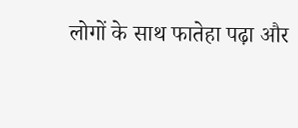लोगों के साथ फातेहा पढ़ा और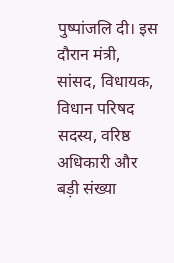पुष्पांजलि दी। इस दौरान मंत्री, सांसद, विधायक, विधान परिषद सदस्य, वरिष्ठ अधिकारी और बड़ी संख्या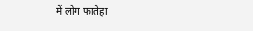में लोग फातेहा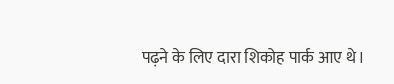पढ़ने के लिए दारा शिकोह पार्क आए थे।